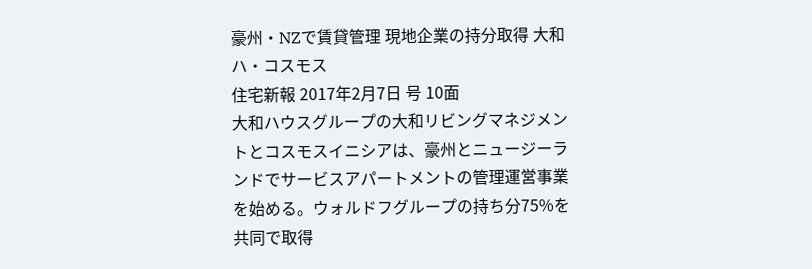豪州・NZで賃貸管理 現地企業の持分取得 大和ハ・コスモス
住宅新報 2017年2月7日 号 10面
大和ハウスグループの大和リビングマネジメントとコスモスイニシアは、豪州とニュージーランドでサービスアパートメントの管理運営事業を始める。ウォルドフグループの持ち分75%を共同で取得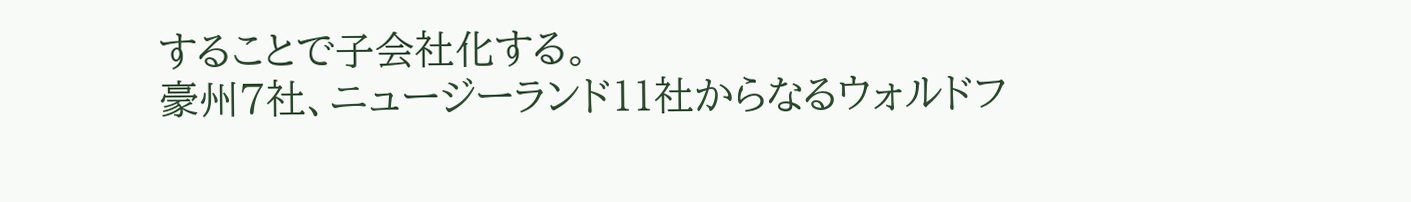することで子会社化する。
豪州7社、ニュージーランド11社からなるウォルドフ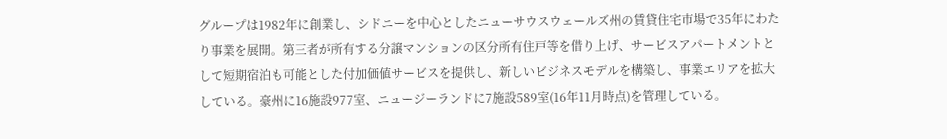グループは1982年に創業し、シドニーを中心としたニューサウスウェールズ州の賃貸住宅市場で35年にわたり事業を展開。第三者が所有する分譲マンションの区分所有住戸等を借り上げ、サービスアパートメントとして短期宿泊も可能とした付加価値サービスを提供し、新しいビジネスモデルを構築し、事業エリアを拡大している。豪州に16施設977室、ニュージーランドに7施設589室(16年11月時点)を管理している。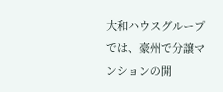大和ハウスグループでは、豪州で分譲マンションの開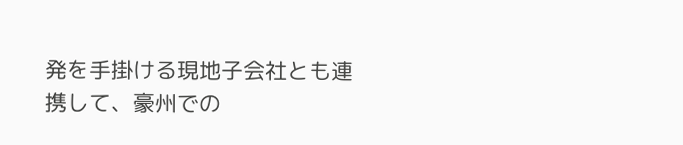発を手掛ける現地子会社とも連携して、豪州での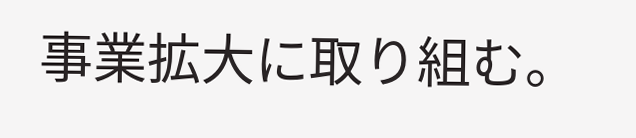事業拡大に取り組む。